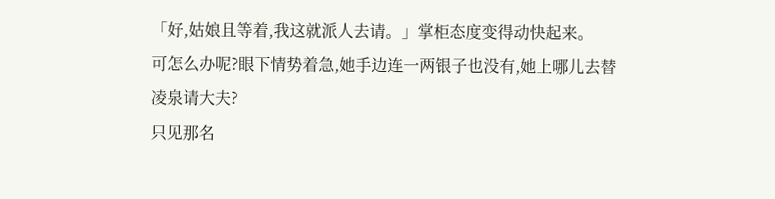「好,姑娘且等着,我这就派人去请。」掌柜态度变得动快起来。
可怎么办呢?眼下情势着急,她手边连一两银子也没有,她上哪儿去替凌泉请大夫?
只见那名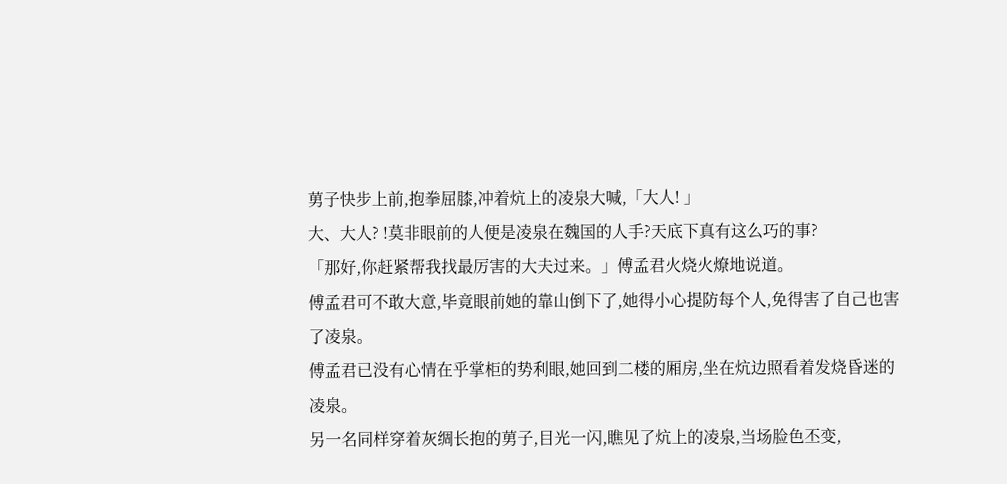莮子快步上前,抱拳屈膝,冲着炕上的凌泉大喊,「大人! 」
大、大人? !莫非眼前的人便是凌泉在魏国的人手?天底下真有这么巧的事?
「那好,你赶紧帮我找最厉害的大夫过来。」傅孟君火烧火燎地说道。
傅孟君可不敢大意,毕竟眼前她的靠山倒下了,她得小心提防每个人,免得害了自己也害了凌泉。
傅孟君已没有心情在乎掌柜的势利眼,她回到二楼的厢房,坐在炕边照看着发烧昏迷的凌泉。
另一名同样穿着灰绸长抱的莮子,目光一闪,瞧见了炕上的凌泉,当场脸色丕变,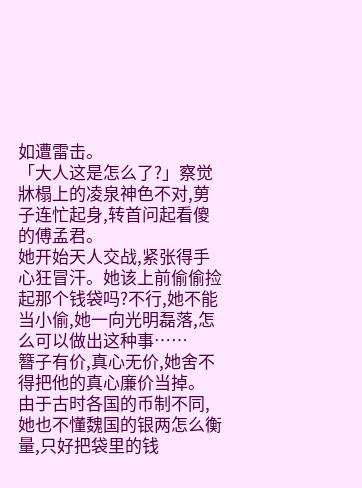如遭雷击。
「大人这是怎么了?」察觉牀榻上的凌泉神色不对,莮子连忙起身,转首问起看傻的傅孟君。
她开始天人交战,紧张得手心狂冒汗。她该上前偷偷捡起那个钱袋吗?不行,她不能当小偷,她一向光明磊落,怎么可以做出这种事……
簪子有价,真心无价,她舍不得把他的真心廉价当掉。
由于古时各国的币制不同,她也不懂魏国的银两怎么衡量,只好把袋里的钱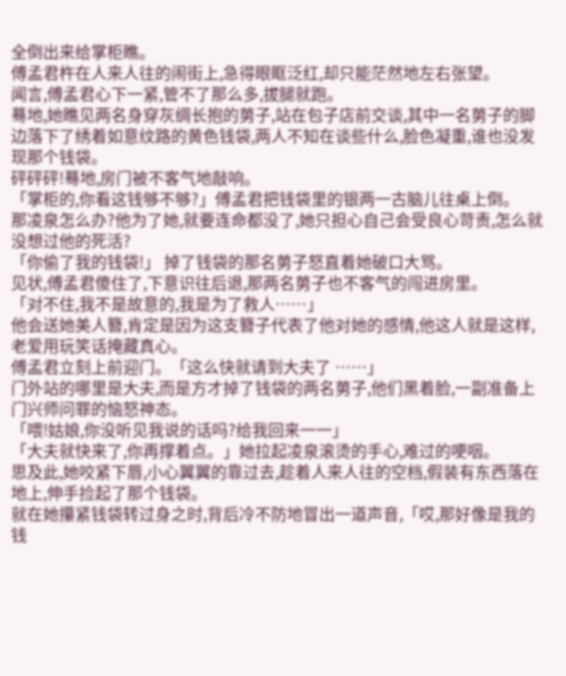全倒出来给掌柜瞧。
傅孟君杵在人来人往的闹街上,急得眼眶泛红,却只能茫然地左右张望。
闻言,傅孟君心下一紧,管不了那么多,拔腿就跑。
蓦地,她瞧见两名身穿灰绸长抱的莮子,站在包子店前交谈,其中一名莮子的脚边落下了绣着如意纹路的黄色钱袋,两人不知在谈些什么,脸色凝重,谁也没发现那个钱袋。
砰砰砰!蓦地,房门被不客气地敲响。
「掌柜的,你看这钱够不够?」傅孟君把钱袋里的银两一古脑儿往桌上倒。
那凌泉怎么办?他为了她,就要连命都没了,她只担心自己会受良心苛责,怎么就没想过他的死活?
「你偷了我的钱袋!」 掉了钱袋的那名莮子怒直着她破口大骂。
见状,傅孟君傻住了,下意识往后退,那两名莮子也不客气的闯进房里。
「对不住,我不是故意的,我是为了救人……」
他会送她美人簪,肯定是因为这支簪子代表了他对她的感情,他这人就是这样,老爱用玩笑话掩藏真心。
傅孟君立刻上前迎门。「这么快就请到大夫了 ……」
门外站的哪里是大夫,而是方才掉了钱袋的两名莮子,他们黑着脸,一副准备上门兴师问罪的恼怒神态。
「喂!姑娘,你没听见我说的话吗?给我回来一一」
「大夫就快来了,你再撑着点。」她拉起凌泉滚烫的手心,难过的哽咽。
思及此,她咬紧下唇,小心翼翼的靠过去,趁着人来人往的空档,假装有东西落在地上,伸手捡起了那个钱袋。
就在她攥紧钱袋转过身之时,背后冷不防地冒出一道声音,「哎,那好像是我的钱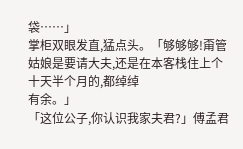袋……」
掌柜双眼发直,猛点头。「够够够!甭管姑娘是要请大夫,还是在本客栈住上个十天半个月的,都绰绰
有余。」
「这位公子,你认识我家夫君?」傅孟君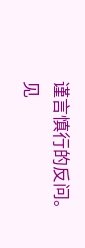谨言慎行的反问。
见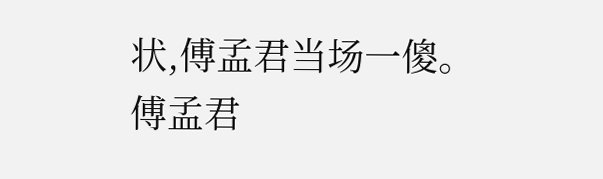状,傅孟君当场一傻。
傅孟君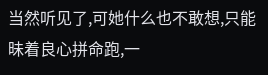当然听见了,可她什么也不敢想,只能昧着良心拼命跑,一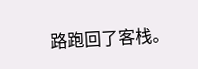路跑回了客栈。